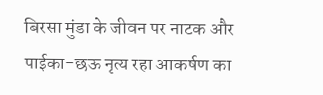बिरसा मुंडा के जीवन पर नाटक और पाईका-छऊ नृत्य रहा आकर्षण का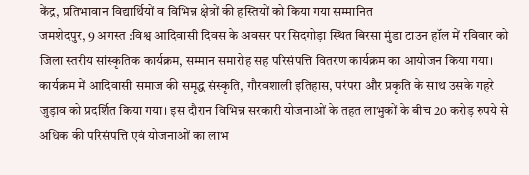केंद्र, प्रतिभावान विद्यार्थियों व विभिन्न क्षेत्रों की हस्तियों को किया गया सम्मानित
जमशेदपुर, 9 अगस्त :विश्व आदिवासी दिवस के अवसर पर सिदगोड़ा स्थित बिरसा मुंडा टाउन हॉल में रविवार को जिला स्तरीय सांस्कृतिक कार्यक्रम, सम्मान समारोह सह परिसंपत्ति वितरण कार्यक्रम का आयोजन किया गया। कार्यक्रम में आदिवासी समाज की समृद्ध संस्कृति, गौरवशाली इतिहास, परंपरा और प्रकृति के साथ उसके गहरे जुड़ाव को प्रदर्शित किया गया। इस दौरान विभिन्न सरकारी योजनाओं के तहत लाभुकों के बीच 20 करोड़ रुपये से अधिक की परिसंपत्ति एवं योजनाओं का लाभ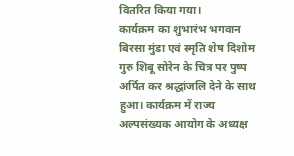वितरित किया गया।
कार्यक्रम का शुभारंभ भगवान बिरसा मुंडा एवं स्मृति शेष दिशोम गुरु शिबू सोरेन के चित्र पर पुष्प अर्पित कर श्रद्धांजलि देने के साथ हुआ। कार्यक्रम में राज्य अल्पसंख्यक आयोग के अध्यक्ष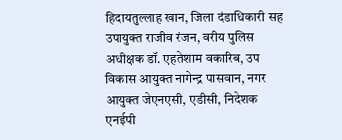हिदायतुल्लाह खान, जिला दंडाधिकारी सह उपायुक्त राजीव रंजन, वरीय पुलिस अधीक्षक डॉ. एहतेशाम वकारिब, उप विकास आयुक्त नागेन्द्र पासवान, नगर आयुक्त जेएनएसी, एडीसी, निदेशक एनईपी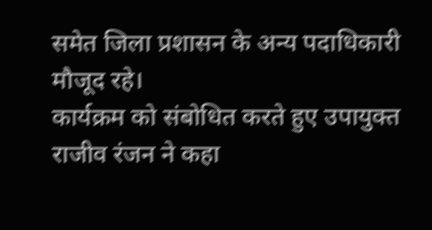समेत जिला प्रशासन के अन्य पदाधिकारी मौजूद रहे।
कार्यक्रम को संबोधित करते हुए उपायुक्त राजीव रंजन ने कहा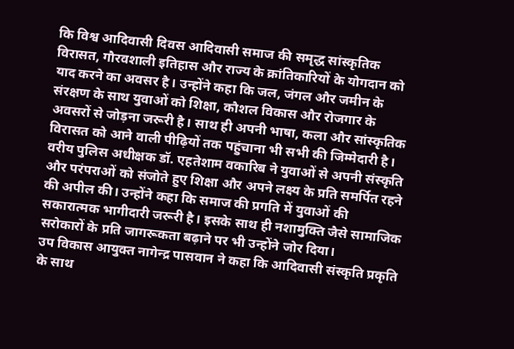कि विश्व आदिवासी दिवस आदिवासी समाज की समृद्ध सांस्कृतिक विरासत, गौरवशाली इतिहास और राज्य के क्रांतिकारियों के योगदान को याद करने का अवसर है। उन्होंने कहा कि जल, जंगल और जमीन के संरक्षण के साथ युवाओं को शिक्षा, कौशल विकास और रोजगार के अवसरों से जोड़ना जरूरी है। साथ ही अपनी भाषा, कला और सांस्कृतिक विरासत को आने वाली पीढ़ियों तक पहुंचाना भी सभी की जिम्मेदारी है।
वरीय पुलिस अधीक्षक डॉ. एहतेशाम वकारिब ने युवाओं से अपनी संस्कृति और परंपराओं को संजोते हुए शिक्षा और अपने लक्ष्य के प्रति समर्पित रहने की अपील की। उन्होंने कहा कि समाज की प्रगति में युवाओं की सकारात्मक भागीदारी जरूरी है। इसके साथ ही नशामुक्ति जैसे सामाजिक सरोकारों के प्रति जागरूकता बढ़ाने पर भी उन्होंने जोर दिया।
उप विकास आयुक्त नागेन्द्र पासवान ने कहा कि आदिवासी संस्कृति प्रकृति के साथ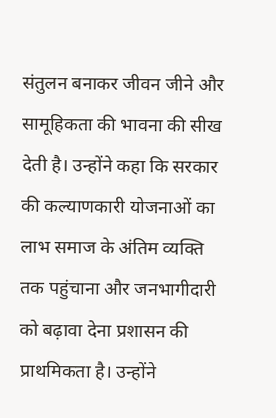संतुलन बनाकर जीवन जीने और सामूहिकता की भावना की सीख देती है। उन्होंने कहा कि सरकार की कल्याणकारी योजनाओं का लाभ समाज के अंतिम व्यक्ति तक पहुंचाना और जनभागीदारी को बढ़ावा देना प्रशासन की प्राथमिकता है। उन्होंने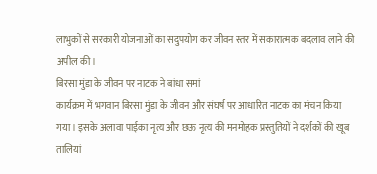लाभुकों से सरकारी योजनाओं का सदुपयोग कर जीवन स्तर में सकारात्मक बदलाव लाने की अपील की।
बिरसा मुंडा के जीवन पर नाटक ने बांधा समां
कार्यक्रम में भगवान बिरसा मुंडा के जीवन और संघर्ष पर आधारित नाटक का मंचन किया गया। इसके अलावा पाईका नृत्य और छऊ नृत्य की मनमोहक प्रस्तुतियों ने दर्शकों की खूब तालियां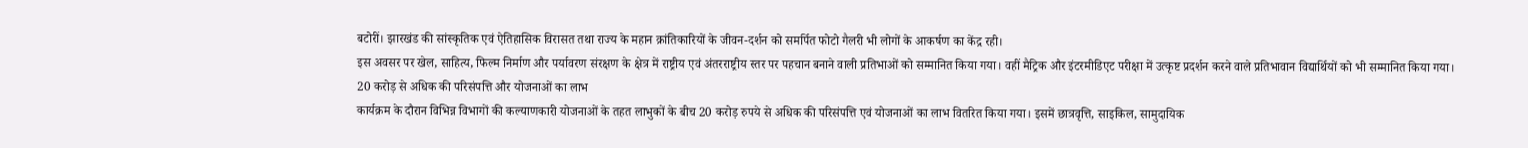बटोरीं। झारखंड की सांस्कृतिक एवं ऐतिहासिक विरासत तथा राज्य के महान क्रांतिकारियों के जीवन-दर्शन को समर्पित फोटो गैलरी भी लोगों के आकर्षण का केंद्र रही।
इस अवसर पर खेल, साहित्य, फिल्म निर्माण और पर्यावरण संरक्षण के क्षेत्र में राष्ट्रीय एवं अंतरराष्ट्रीय स्तर पर पहचान बनाने वाली प्रतिभाओं को सम्मानित किया गया। वहीं मैट्रिक और इंटरमीडिएट परीक्षा में उत्कृष्ट प्रदर्शन करने वाले प्रतिभावान विद्यार्थियों को भी सम्मानित किया गया।
20 करोड़ से अधिक की परिसंपत्ति और योजनाओं का लाभ
कार्यक्रम के दौरान विभिन्न विभागों की कल्याणकारी योजनाओं के तहत लाभुकों के बीच 20 करोड़ रुपये से अधिक की परिसंपत्ति एवं योजनाओं का लाभ वितरित किया गया। इसमें छात्रवृत्ति, साइकिल, सामुदायिक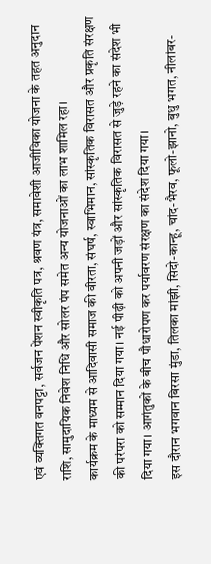एवं व्यक्तिगत वनपट्टा, सर्वजन पेंशन स्वीकृति पत्र, श्रवण यंत्र, समावेशी आजीविका योजना के तहत अनुदान राशि, सामुदायिक निवेश निधि और सोलर पंप समेत अन्य योजनाओं का लाभ शामिल रहा।
कार्यक्रम के माध्यम से आदिवासी समाज की वीरता, संघर्ष, स्वाभिमान, सांस्कृतिक विरासत और प्रकृति संरक्षण की परंपरा को सम्मान दिया गया। नई पीढ़ी को अपनी जड़ों और सांस्कृतिक विरासत से जुड़े रहने का संदेश भी दिया गया। आगंतुकों के बीच पौधारोपण कर पर्यावरण संरक्षण का संदेश दिया गया।
इस दौरान भगवान बिरसा मुंडा, तिलका मांझी, सिदो-कान्हू, चांद-भैरव, फूलो-झानो, बुधु भगत, नीलांबर-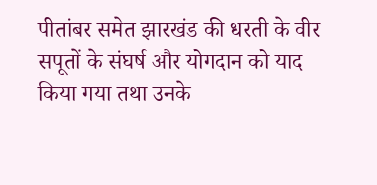पीतांबर समेत झारखंड की धरती के वीर सपूतों के संघर्ष और योगदान को याद किया गया तथा उनके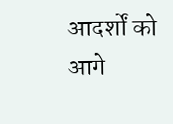आदर्शों को आगे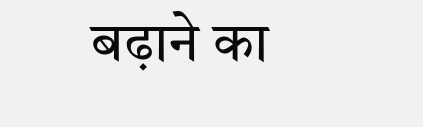बढ़ाने का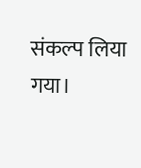संकल्प लिया गया।